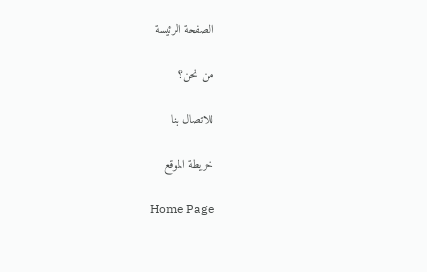الصفحة الرئيسة

من نحن؟

للاتصال بنا

خريطة الموقع

Home Page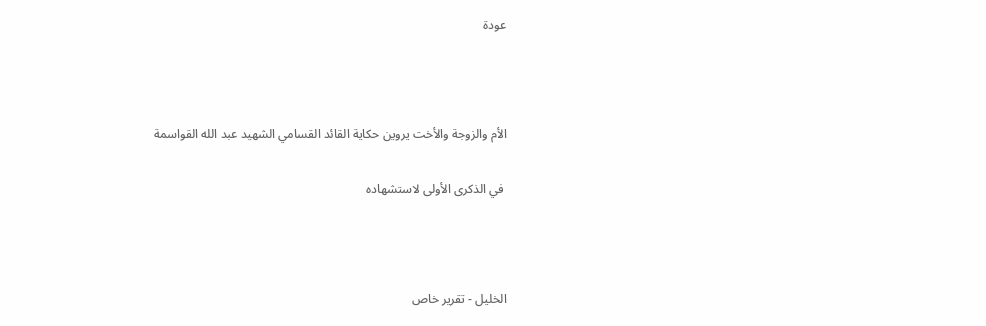عودة



الأم والزوجة والأخت يروين حكاية القائد القسامي الشهيد عبد الله القواسمة

 في الذكرى الأولى لاستشهاده



الخليل - تقرير خاص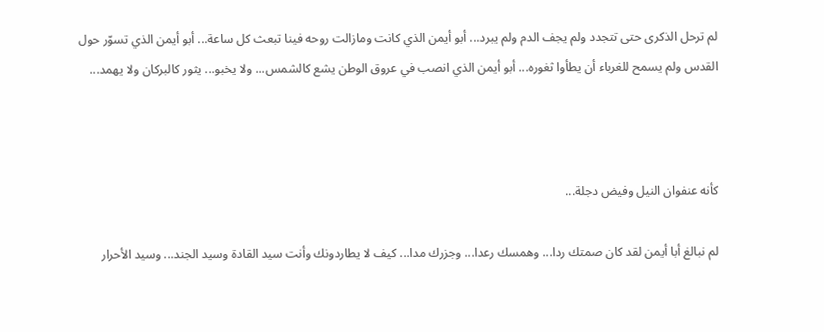لم ترحل الذكرى حتى تتجدد ولم يجف الدم ولم يبرد... أبو أيمن الذي كانت ومازالت روحه فينا تبعث كل ساعة... أبو أيمن الذي تسوّر حول القدس ولم يسمح للغرباء أن يطأوا ثغوره... أبو أيمن الذي انصب في عروق الوطن يشع كالشمس... ولا يخبو... يثور كالبركان ولا يهمد...



كأنه عنفوان النيل وفيض دجلة...

لم نبالغ أبا أيمن لقد كان صمتك ردا... وهمسك رعدا... وجزرك مدا... كيف لا يطاردونك وأنت سيد القادة وسيد الجند... وسيد الأحرار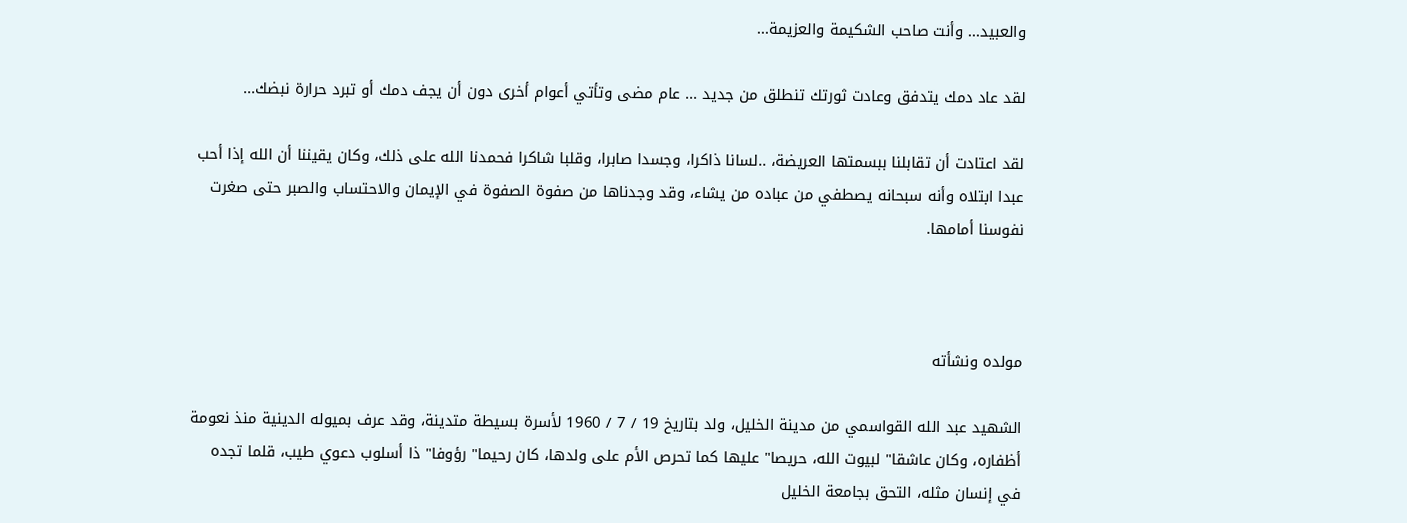والعبيد... وأنت صاحب الشكيمة والعزيمة...

لقد عاد دمك يتدفق وعادت ثورتك تنطلق من جديد ... عام مضى وتأتي أعوام أخرى دون أن يجف دمك أو تبرد حرارة نبضك...

لقد اعتادت أن تقابلنا ببسمتها العريضة، ..لسانا ذاكرا، وجسدا صابرا، وقلبا شاكرا فحمدنا الله على ذلك، وكان يقيننا أن الله إذا أحب عبدا ابتلاه وأنه سبحانه يصطفي من عباده من يشاء، وقد وجدناها من صفوة الصفوة في الإيمان والاحتساب والصبر حتى صغرت نفوسنا أمامها.



مولده ونشأته

الشهيد عبد الله القواسمي من مدينة الخليل، ولد بتاريخ 19 / 7 / 1960 لأسرة بسيطة متدينة، وقد عرف بميوله الدينية منذ نعومة أظفاره، وكان عاشقا" لبيوت الله، حريصا" عليها كما تحرص الأم على ولدها، كان رحيما" رؤوفا" ذا أسلوب دعوي طيب، قلما تجده في إنسان مثله، التحق بجامعة الخليل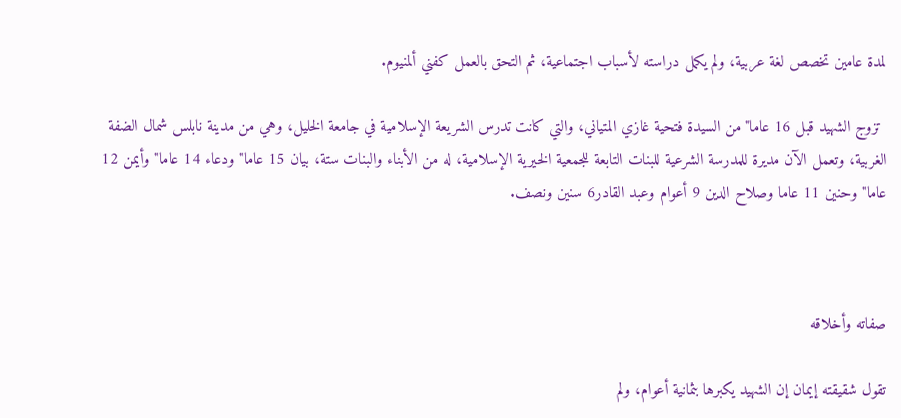لمدة عامين تخصص لغة عربية، ولم يكمل دراسته لأسباب اجتماعية، ثم التحق بالعمل كفني ألمنيوم.

 تزوج الشهيد قبل 16 عاما"من السيدة فتحية غازي المتياني، والتي كانت تدرس الشريعة الإسلامية في جامعة الخليل، وهي من مدينة نابلس شمال الضفة الغربية، وتعمل الآن مديرة للمدرسة الشرعية للبنات التابعة للجمعية الخيرية الإسلامية، له من الأبناء والبنات ستة، بيان 15 عاما" ودعاء 14 عاما" وأيمن 12 عاما" وحنين 11 عاما وصلاح الدين 9 أعوام وعبد القادر6 سنين ونصف.



صفاته وأخلاقه

تقول شقيقته إيمان إن الشهيد يكبرها بثمانية أعوام، ولم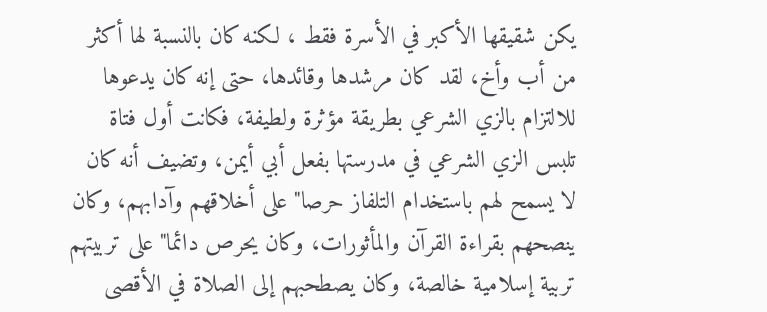يكن شقيقها الأكبر في الأسرة فقط ، لكنه كان بالنسبة لها أكثر من أب وأخ، لقد كان مرشدها وقائدها، حتى إنه كان يدعوها للالتزام بالزي الشرعي بطريقة مؤثرة ولطيفة، فكانت أول فتاة تلبس الزي الشرعي في مدرستها بفعل أبي أيمن، وتضيف أنه كان لا يسمح لهم باستخدام التلفاز حرصا" على أخلاقهم وآدابهم، وكان ينصحهم بقراءة القرآن والمأثورات، وكان يحرص دائما" على تربيتهم تربية إسلامية خالصة، وكان يصطحبهم إلى الصلاة في الأقصى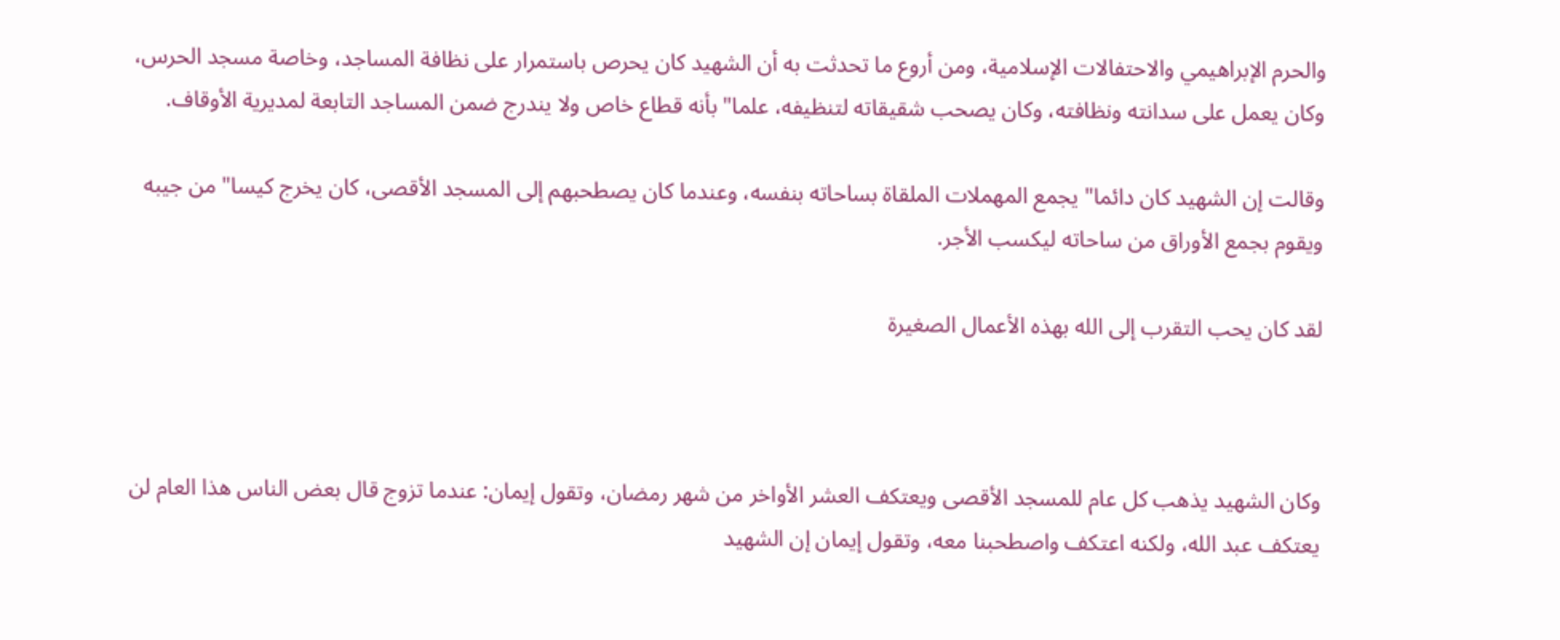والحرم الإبراهيمي والاحتفالات الإسلامية، ومن أروع ما تحدثت به أن الشهيد كان يحرص باستمرار على نظافة المساجد، وخاصة مسجد الحرس، وكان يعمل على سدانته ونظافته، وكان يصحب شقيقاته لتنظيفه، علما" بأنه قطاع خاص ولا يندرج ضمن المساجد التابعة لمديرية الأوقاف.

وقالت إن الشهيد كان دائما" يجمع المهملات الملقاة بساحاته بنفسه، وعندما كان يصطحبهم إلى المسجد الأقصى، كان يخرج كيسا" من جيبه ويقوم بجمع الأوراق من ساحاته ليكسب الأجر.

لقد كان يحب التقرب إلى الله بهذه الأعمال الصغيرة



وكان الشهيد يذهب كل عام للمسجد الأقصى ويعتكف العشر الأواخر من شهر رمضان، وتقول إيمان: عندما تزوج قال بعض الناس هذا العام لن يعتكف عبد الله، ولكنه اعتكف واصطحبنا معه، وتقول إيمان إن الشهيد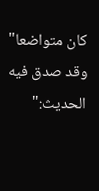كان متواضعا" وقد صدق فيه الحديث:"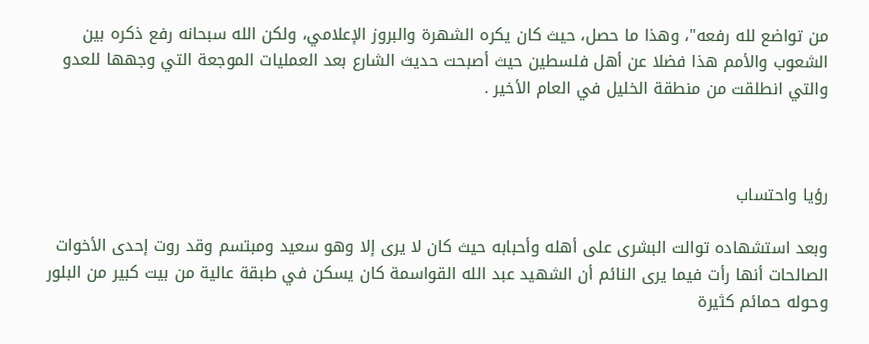من تواضع لله رفعه"، وهذا ما حصل، حيث كان يكره الشهرة والبروز الإعلامي، ولكن الله سبحانه رفع ذكره بين الشعوب والأمم هذا فضلا عن أهل فلسطين حيث أصبحت حديث الشارع بعد العمليات الموجعة التي وجهها للعدو والتي انطلقت من منطقة الخليل في العام الأخير .



رؤيا واحتساب

وبعد استشهاده توالت البشرى على أهله وأحبابه حيث كان لا يرى إلا وهو سعيد ومبتسم وقد روت إحدى الأخوات الصالحات أنها رأت فيما يرى النائم أن الشهيد عبد الله القواسمة كان يسكن في طبقة عالية من بيت كبير من البلور وحوله حمائم كثيرة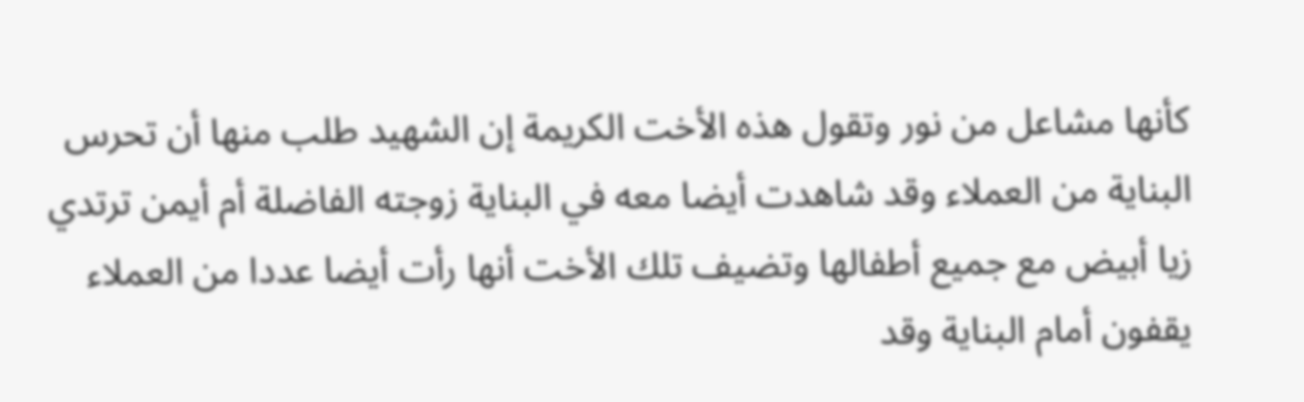كأنها مشاعل من نور وتقول هذه الأخت الكريمة إن الشهيد طلب منها أن تحرس البناية من العملاء وقد شاهدت أيضا معه في البناية زوجته الفاضلة أم أيمن ترتدي زيا أبيض مع جميع أطفالها وتضيف تلك الأخت أنها رأت أيضا عددا من العملاء يقفون أمام البناية وقد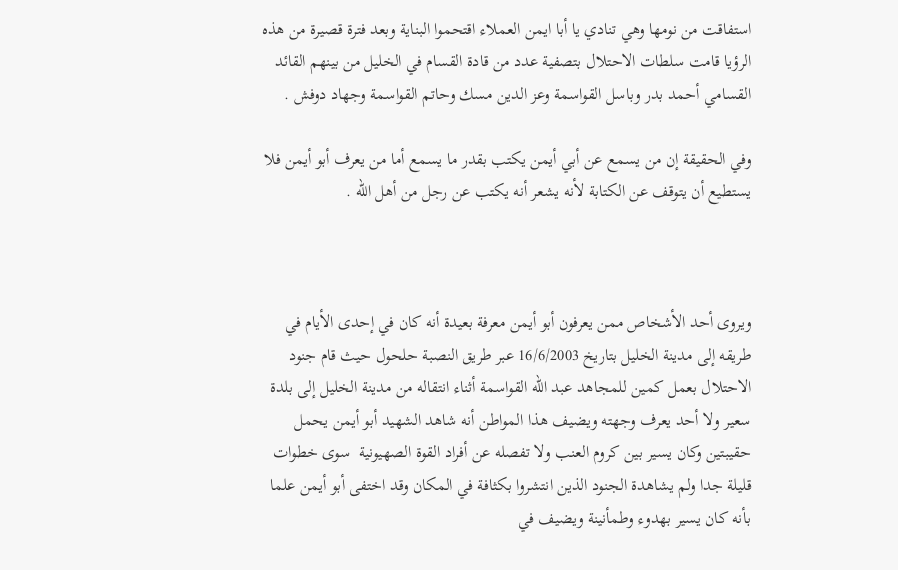استفاقت من نومها وهي تنادي يا أبا ايمن العملاء اقتحموا البناية وبعد فترة قصيرة من هذه الرؤيا قامت سلطات الاحتلال بتصفية عدد من قادة القسام في الخليل من بينهم القائد القسامي أحمد بدر وباسل القواسمة وعز الدين مسك وحاتم القواسمة وجهاد دوفش .

وفي الحقيقة إن من يسمع عن أبي أيمن يكتب بقدر ما يسمع أما من يعرف أبو أيمن فلا يستطيع أن يتوقف عن الكتابة لأنه يشعر أنه يكتب عن رجل من أهل الله .



ويروى أحد الأشخاص ممن يعرفون أبو أيمن معرفة بعيدة أنه كان في إحدى الأيام في طريقه إلى مدينة الخليل بتاريخ 16/6/2003 عبر طريق النصبة حلحول حيث قام جنود الاحتلال بعمل كمين للمجاهد عبد الله القواسمة أثناء انتقاله من مدينة الخليل إلى بلدة سعير ولا أحد يعرف وجهته ويضيف هذا المواطن أنه شاهد الشهيد أبو أيمن يحمل حقيبتين وكان يسير بين كروم العنب ولا تفصله عن أفراد القوة الصهيونية  سوى خطوات قليلة جدا ولم يشاهدة الجنود الذين انتشروا بكثافة في المكان وقد اختفى أبو أيمن علما بأنه كان يسير بهدوء وطمأنينة ويضيف في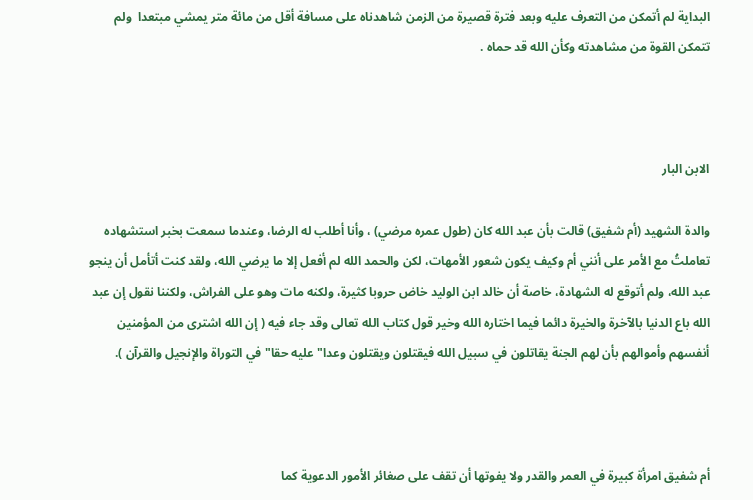البداية لم أتمكن من التعرف عليه وبعد فترة قصيرة من الزمن شاهدناه على مسافة أقل من مائة متر يمشي مبتعدا  ولم تتمكن القوة من مشاهدته وكأن الله قد حماه .



الابن البار

والدة الشهيد (أم شفيق) قالت بأن عبد الله كان (طول عمره مرضي) ، وأنا أطلب له الرضا، وعندما سمعت بخبر استشهاده تعاملتُ مع الأمر على أنني أم وكيف يكون شعور الأمهات، لكن والحمد الله لم أفعل إلا ما يرضي الله، ولقد كنت أتأمل أن ينجو عبد الله، ولم أتوقع له الشهادة، خاصة أن خالد ابن الوليد خاض حروبا كثيرة، ولكنه مات وهو على الفراش، ولكننا نقول إن عبد الله باع الدنيا بالآخرة والخيرة دائما فيما اختاره الله وخير قول كتاب الله تعالى وقد جاء فيه ( إن الله اشترى من المؤمنين أنفسهم وأموالهم بأن لهم الجنة يقاتلون في سبيل الله فيقتلون ويقتلون وعدا" عليه حقا" في التوراة والإنجيل والقرآن ).



أم شفيق امرأة كبيرة في العمر والقدر ولا يفوتها أن تقف على صغائر الأمور الدعوية كما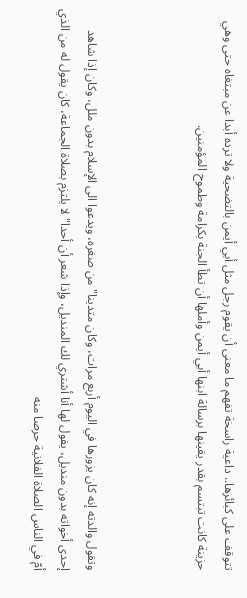تتوقف على كبائرها.. داعية راسخة تفهم ما معنى أن يقوم رجل مثل أبي أيمن بالتضحية ولا ترده أبدا عن مبتغاه حتى وهي حزينة كانت تبتسم بقدر يقينها برسالة ابنها أبي أيمن وأملها أن تطأ الجنة بكرامة وطموح المؤمنين.



وتقول والدته إنه كان يزورها في اليوم أربع مرات، وكان متدينا" من صغره، ويدعوا الى الإسلام بدون ملل، وكان إذا شاهد إحدى أخواته بدون منديل، يقول لها أنا أشتري لك المنديل، وإذا شعر أن أحدا" لا يلتزم بصلاة الجماعة، كان يقول له من الذي أمّ في الناس الصلاة الفلانية حرصا منه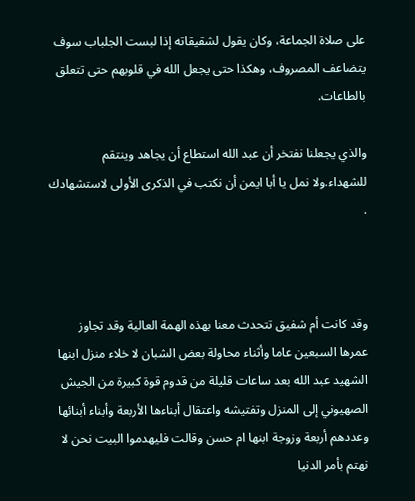على صلاة الجماعة، وكان يقول لشقيقاته إذا لبست الجلباب سوف يتضاعف المصروف، وهكذا حتى يجعل الله في قلوبهم حتى تتعلق بالطاعات.

والذي يجعلنا نفتخر أن عبد الله استطاع أن يجاهد وينتقم للشهداء.ولا نمل يا أبا ايمن أن نكتب في الذكرى الأولى لاستشهادك .



وقد كانت أم شفيق تتحدث معنا بهذه الهمة العالية وقد تجاوز عمرها السبعين عاما وأثناء محاولة بعض الشبان لا خلاء منزل ابنها الشهيد عبد الله بعد ساعات قليلة من قدوم قوة كبيرة من الجيش الصهيوني إلى المنزل وتفتيشه واعتقال أبناءها الأربعة وأبناء أبنائها وعددهم أربعة وزوجة ابنها ام حسن وقالت فليهدموا البيت نحن لا نهتم بأمر الدنيا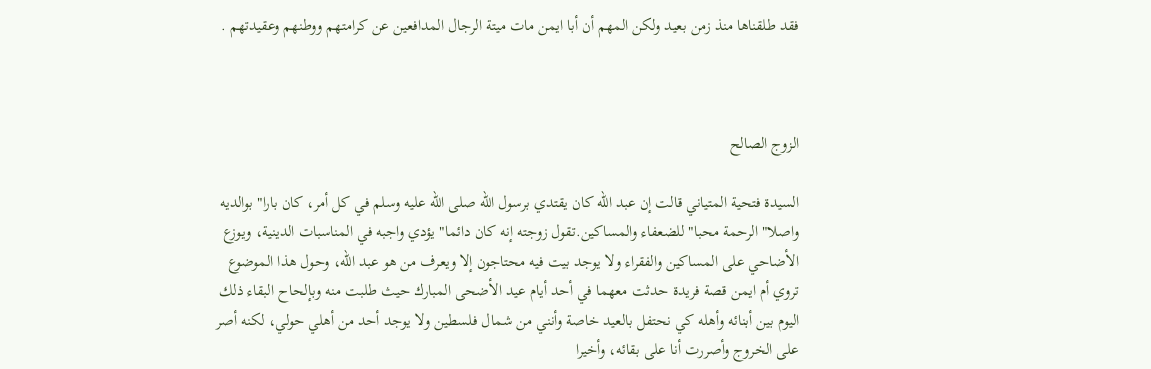فقد طلقناها منذ زمن بعيد ولكن المهم أن أبا ايمن مات ميتة الرجال المدافعين عن كرامتهم ووطنهم وعقيدتهم .



الزوج الصالح

السيدة فتحية المتياني قالت إن عبد الله كان يقتدي برسول الله صلى الله عليه وسلم في كل أمر، كان بارا" بوالديه واصلا" الرحمة محبا" للضعفاء والمساكين.تقول زوجته إنه كان دائما" يؤدي واجبه في المناسبات الدينية، ويوزع الأضاحي على المساكين والفقراء ولا يوجد بيت فيه محتاجون إلا ويعرف من هو عبد الله، وحول هذا الموضوع تروي أم ايمن قصة فريدة حدثت معهما في أحد أيام عيد الأضحى المبارك حيث طلبت منه وبإلحاح البقاء ذلك اليوم بين أبنائه وأهله كي نحتفل بالعيد خاصة وأنني من شمال فلسطين ولا يوجد أحد من أهلي حولي، لكنه أصر على الخروج وأصررت أنا على بقائه، وأخيرا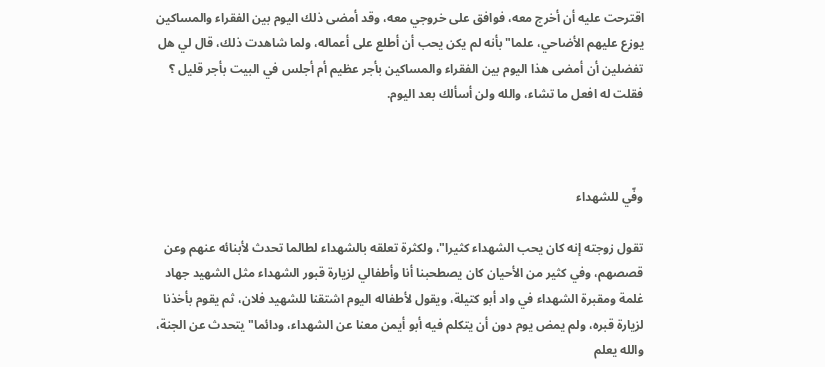اقترحت عليه أن أخرج معه، فوافق على خروجي معه، وقد أمضى ذلك اليوم بين الفقراء والمساكين يوزع عليهم الأضاحي، علما" بأنه لم يكن يحب أن أطلع على أعماله، ولما شاهدت ذلك، قال لي هل تفضلين أن أمضى هذا اليوم بين الفقراء والمساكين بأجر عظيم أم أجلس في البيت بأجر قليل ؟ فقلت له افعل ما تشاء، والله ولن أسألك بعد اليوم.



وفّي للشهداء

تقول زوجته إنه كان يحب الشهداء كثيرا"، ولكثرة تعلقه بالشهداء لطالما تحدث لأبنائه عنهم وعن قصصهم، وفي كثير من الأحيان كان يصطحبنا أنا وأطفالي لزيارة قبور الشهداء مثل الشهيد جهاد غلمة ومقبرة الشهداء في واد أبو كتيلة، ويقول لأطفاله اليوم اشتقنا للشهيد فلان، ثم يقوم بأخذنا لزيارة قبره، ولم يمض يوم دون أن يتكلم فيه أبو أيمن معنا عن الشهداء، ودائما" يتحدث عن الجنة، والله يعلم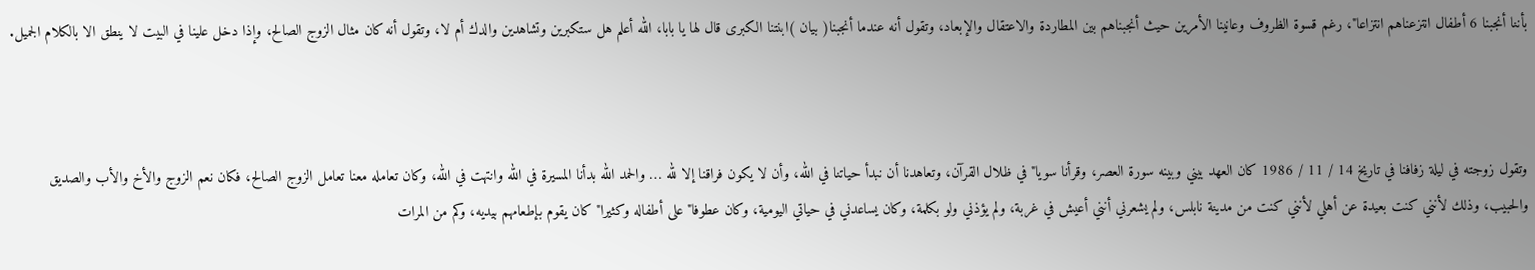بأننا أنجبنا 6 أطفال انتزعناهم انتزاعا"، رغم قسوة الظروف وعانينا الأمرين حيث أنجبناهم بين المطاردة والاعتقال والإبعاد، وتقول أنه عندما أنجبنا( بيان )ابنتنا الكبرى قال لها يا بابا، الله أعلم هل ستكبرين وتشاهدين والدك أم لا، وتقول أنه كان مثال الزوج الصالح، وإذا دخل علينا في البيت لا ينطق الا بالكلام الجميل.



وتقول زوجته في ليلة زفافنا في تاريخ 14 / 11 / 1986 كان العهد بيني وبينه سورة العصر، وقرأنا سويا" في ظلال القرآن، وتعاهدنا أن نبدأ حياتنا في الله، وأن لا يكون فراقنا إلا لله … والحمد الله بدأنا المسيرة في الله وانتهت في الله، وكان تعامله معنا تعامل الزوج الصالح، فكان نعم الزوج والأخ والأب والصديق والحبيب، وذلك لأنني كنت بعيدة عن أهلي لأنني كنت من مدينة نابلس، ولم يشعرني أنني أعيش في غربة، ولم يؤذني ولو بكلمة، وكان يساعدني في حياتي اليومية، وكان عطوفا" على أطفاله وكثيرا" كان يقوم بإطعامهم بيديه، وكم من المرات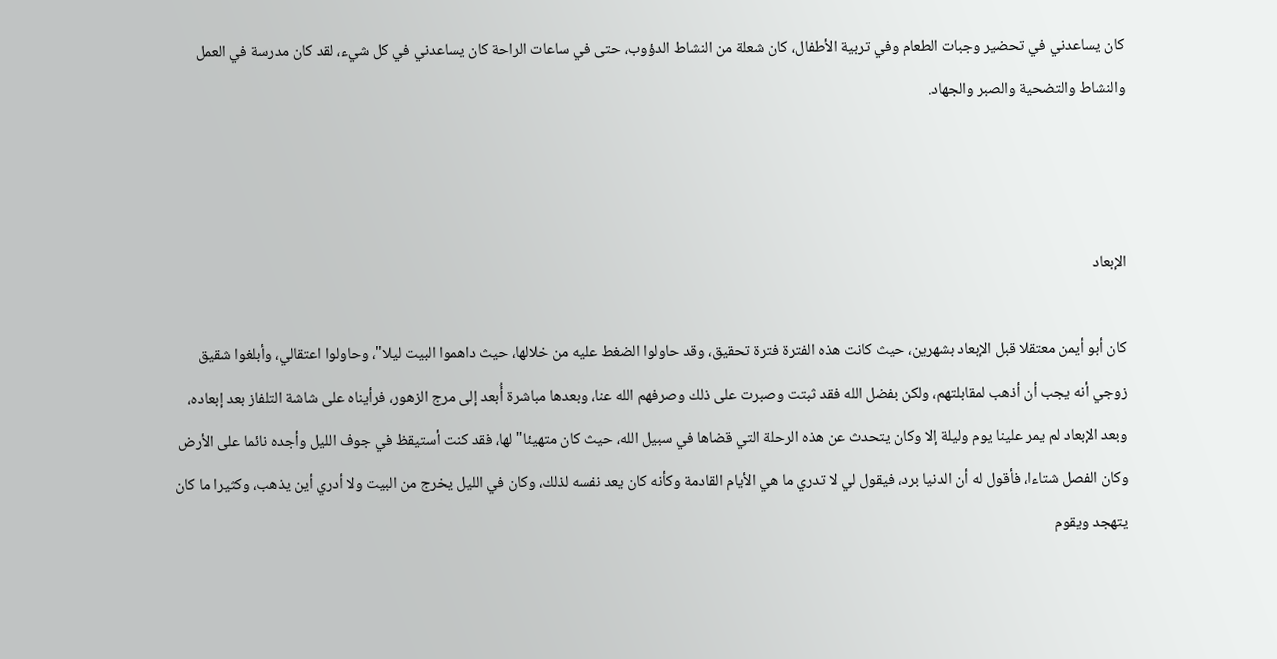كان يساعدني في تحضير وجبات الطعام وفي تربية الأطفال، كان شعلة من النشاط الدؤوب، حتى في ساعات الراحة كان يساعدني في كل شيء، لقد كان مدرسة في العمل والنشاط والتضحية والصبر والجهاد.



الإبعاد

كان أبو أيمن معتقلا قبل الإبعاد بشهرين، حيث كانت هذه الفترة فترة تحقيق، وقد حاولوا الضغط عليه من خلالها، حيث داهموا البيت ليلا"، وحاولوا اعتقالي، وأبلغوا شقيق زوجي أنه يجب أن أذهب لمقابلتهم، ولكن بفضل الله فقد ثبتت وصبرت على ذلك وصرفهم الله عنا، وبعدها مباشرة أُبعد إلى مرج الزهور، فرأيناه على شاشة التلفاز بعد إبعاده، وبعد الإبعاد لم يمر علينا يوم وليلة إلا وكان يتحدث عن هذه الرحلة التي قضاها في سبيل الله، حيث كان متهيئا" لها، فقد كنت أستيقظ في جوف الليل وأجده نائما على الأرض وكان الفصل شتاءا، فأقول له أن الدنيا برد، فيقول لي لا تدري ما هي الأيام القادمة وكأنه كان يعد نفسه لذلك، وكان في الليل يخرج من البيت ولا أدري أين يذهب، وكثيرا ما كان يتهجد ويقوم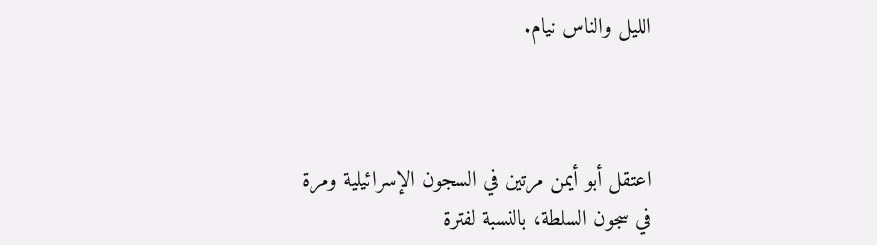الليل والناس نيام.



اعتقل أبو أيمن مرتين في السجون الإسرائيلية ومرة في سجون السلطة، بالنسبة لفترة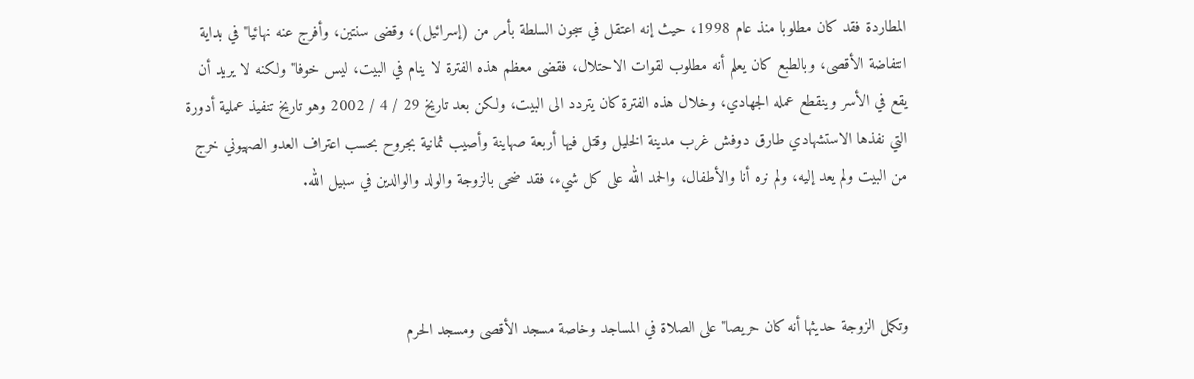المطاردة فقد كان مطلوبا منذ عام 1998، حيث إنه اعتقل في سجون السلطة بأمر من (إسرائيل)، وقضى سنتين، وأفرج عنه نهائيا" في بداية انتفاضة الأقصى، وبالطبع كان يعلم أنه مطلوب لقوات الاحتلال، فقضى معظم هذه الفترة لا ينام في البيت، ليس خوفا" ولكنه لا يريد أن يقع في الأسر وينقطع عمله الجهادي، وخلال هذه الفترة كان يتردد الى البيت، ولكن بعد تاريخ 29 / 4 / 2002 وهو تاريخ تنفيذ عملية أدورة التي نفذها الاستشهادي طارق دوفش غرب مدينة الخليل وقتل فيها أربعة صهاينة وأصيب ثمانية بجروح بحسب اعتراف العدو الصهيوني خرج من البيت ولم يعد إليه، ولم نره أنا والأطفال، والحمد الله على كل شيء، فقد ضحى بالزوجة والولد والوالدين في سبيل الله.



وتكمل الزوجة حديثها أنه كان حريصا" على الصلاة في المساجد وخاصة مسجد الأقصى ومسجد الحرم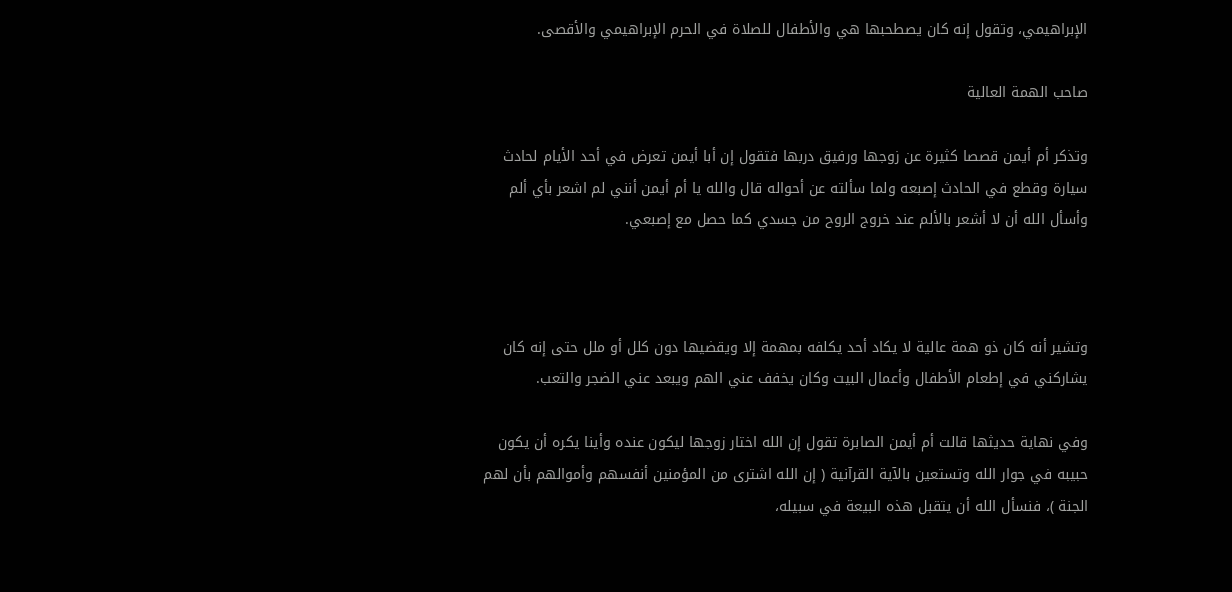الإبراهيمي، وتقول إنه كان يصطحبها هي والأطفال للصلاة في الحرم الإبراهيمي والأقصى.

صاحب الهمة العالية

وتذكر أم أيمن قصصا كثيرة عن زوجها ورفيق دربها فتقول إن أبا أيمن تعرض في أحد الأيام لحادث سيارة وقطع في الحادث إصبعه ولما سألته عن أحواله قال والله يا أم أيمن أنني لم اشعر بأي ألم وأسأل الله أن لا أشعر بالألم عند خروج الروح من جسدي كما حصل مع إصبعي.



وتشير أنه كان ذو همة عالية لا يكاد أحد يكلفه بمهمة إلا ويقضيها دون كلل أو ملل حتى إنه كان يشاركني في إطعام الأطفال وأعمال البيت وكان يخفف عني الهم ويبعد عني الضجر والتعب.

وفي نهاية حديثها قالت أم أيمن الصابرة تقول إن الله اختار زوجها ليكون عنده وأينا يكره أن يكون حبيبه في جوار الله وتستعين بالآية القرآنية ( إن الله اشترى من المؤمنين أنفسهم وأموالهم بأن لهم الجنة )، فنسأل الله أن يتقبل هذه البيعة في سبيله،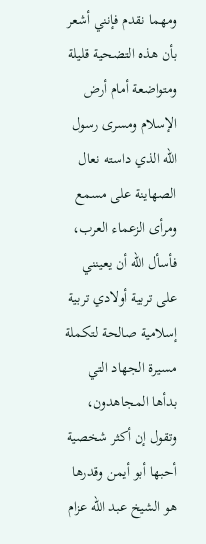ومهما نقدم فإنني أشعر بأن هذه التضحية قليلة ومتواضعة أمام أرض الإسلام ومسرى رسول الله الذي داسته نعال الصهاينة على مسمع ومرأى الزعماء العرب، فأسأل الله أن يعينني على تربية أولادي تربية إسلامية صالحة لتكملة مسيرة الجهاد التي بدأها المجاهدون، وتقول إن أكثر شخصية أحبها أبو أيمن وقدرها هو الشيخ عبد الله عزام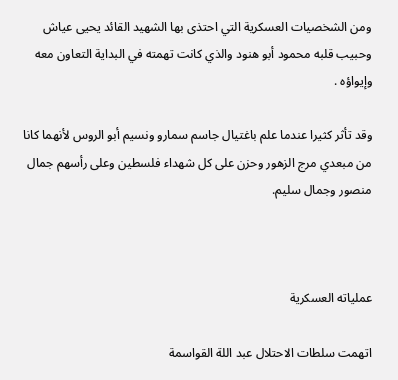ومن الشخصيات العسكرية التي احتذى بها الشهيد القائد يحيى عياش وحبيب قلبه محمود أبو هنود والذي كانت تهمته في البداية التعاون معه وإيواؤه .

وقد تأثر كثيرا عندما علم باغتيال جاسم سمارو ونسيم أبو الروس لأنهما كانا من مبعدي مرج الزهور وحزن على كل شهداء فلسطين وعلى رأسهم جمال منصور وجمال سليم.



عملياته العسكرية

اتهمت سلطات الاحتلال عبد اللة القواسمة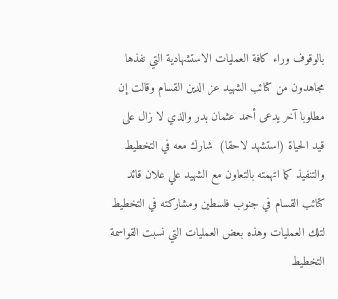بالوقوف وراء كافة العمليات الاستشهادية التي نفذها مجاهدون من كتائب الشهيد عز الدين القسام وقالت إن مطلوبا آخر يدعى أحمد عثمان بدر والذي لا زال على قيد الحياة (استشهد لاحقا)  شارك معه في التخطيط والتنفيذ كما اتهمته بالتعاون مع الشهيد علي علان قائد كتائب القسام في جنوب فلسطين ومشاركته في التخطيط لتلك العمليات وهذه بعض العمليات التي نسبت القواسمة التخطيط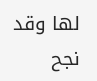لها وقد نجح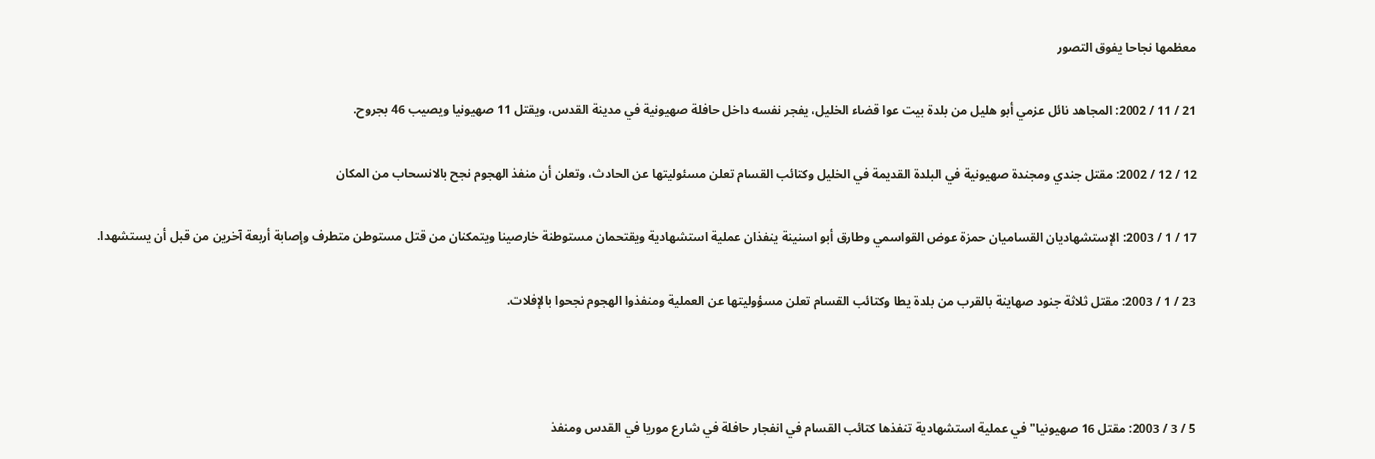معظمها نجاحا يفوق التصور

21 / 11 / 2002: المجاهد نائل عزمي أبو هليل من بلدة بيت عوا قضاء الخليل، يفجر نفسه داخل حافلة صهيونية في مدينة القدس، ويقتل 11 صهيونيا ويصيب 46 بجروح.

12 / 12 / 2002: مقتل جندي ومجندة صهيونية في البلدة القديمة في الخليل وكتائب القسام تعلن مسئوليتها عن الحادث، وتعلن أن منفذ الهجوم نجح بالانسحاب من المكان

17 / 1 / 2003: الإستشهاديان القساميان حمزة عوض القواسمي وطارق أبو اسنينة ينفذان عملية استشهادية ويقتحمان مستوطنة خارصينا ويتمكنان من قتل مستوطن متطرف وإصابة أربعة آخرين من قبل أن يستشهدا.

23 / 1 / 2003: مقتل ثلاثة جنود صهاينة بالقرب من بلدة يطا وكتائب القسام تعلن مسؤوليتها عن العملية ومنفذوا الهجوم نجحوا بالإفلات.



5 / 3 / 2003: مقتل 16 صهيونيا" في عملية استشهادية تنفذها كتائب القسام في انفجار حافلة في شارع موريا في القدس ومنفذ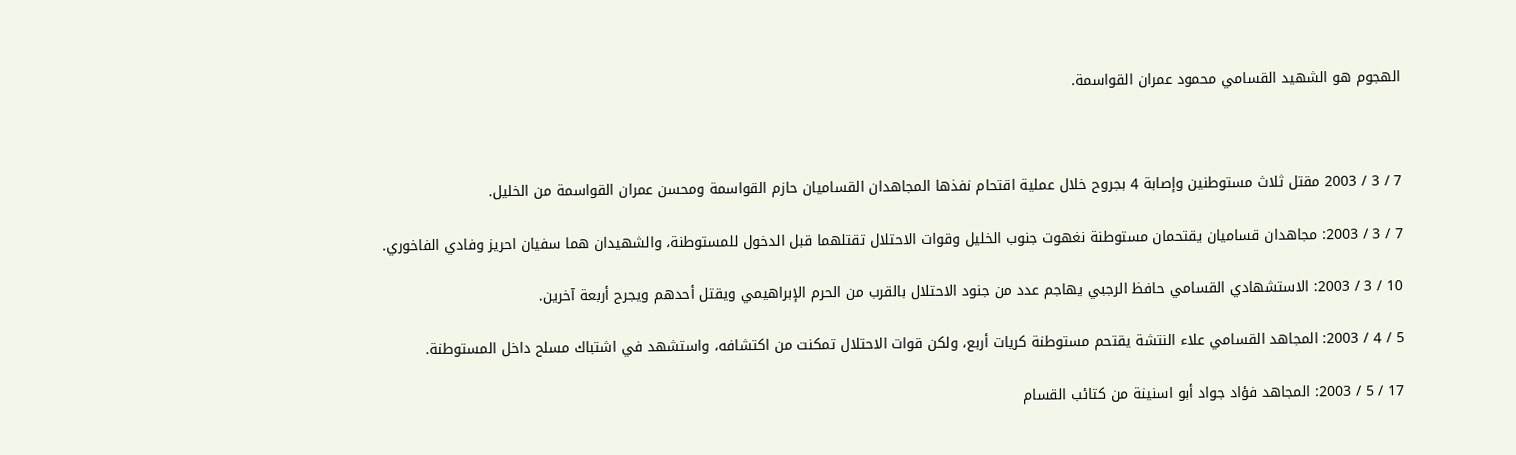الهجوم هو الشهيد القسامي محمود عمران القواسمة.



7 / 3 / 2003 مقتل ثلاث مستوطنين وإصابة 4 بجروح خلال عملية اقتحام نفذها المجاهدان القساميان حازم القواسمة ومحسن عمران القواسمة من الخليل.

7 / 3 / 2003: مجاهدان قساميان يقتحمان مستوطنة نغهوت جنوب الخليل وقوات الاحتلال تقتلهما قبل الدخول للمستوطنة، والشهيدان هما سفيان احريز وفادي الفاخوري.

10 / 3 / 2003: الاستشهادي القسامي حافظ الرجبي يهاجم عدد من جنود الاحتلال بالقرب من الحرم الإبراهيمي ويقتل أحدهم ويجرح أربعة آخرين.

5 / 4 / 2003: المجاهد القسامي علاء النتشة يقتحم مستوطنة كريات أربع، ولكن قوات الاحتلال تمكنت من اكتشافه، واستشهد في اشتباك مسلح داخل المستوطنة.

17 / 5 / 2003: المجاهد فؤاد جواد أبو اسنينة من كتائب القسام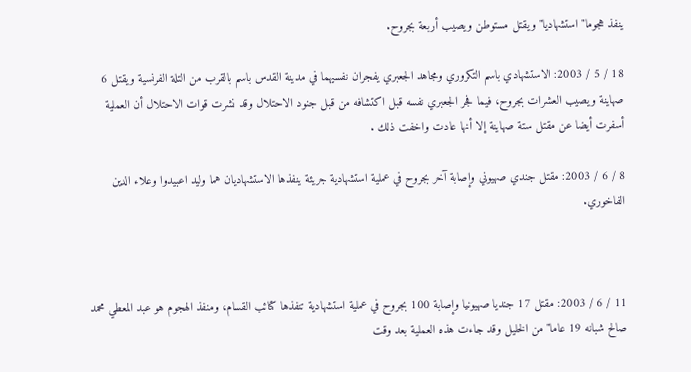ينفذ هجوما" استشهاديا" ويقتل مستوطن ويصيب أربعة بجروح.

18 / 5 / 2003: الاستشهادي باسم التكروري ومجاهد الجعبري يفجران نفسيهما في مدينة القدس باسم بالقرب من التلة الفرنسية ويقتل 6 صهاينة ويصيب العشرات بجروح، فيما فجر الجعبري نفسه قبل اكتشافه من قبل جنود الاحتلال وقد نشرت قوات الاحتلال أن العملية أسفرت أيضا عن مقتل ستة صهاينة إلا أنها عادت واخفت ذلك .

8 / 6 / 2003: مقتل جندي صهيوني وإصابة آخر بجروح في عملية استشهادية جريئة ينفذها الاستشهاديان هما وليد اعبيدوا وعلاء الدين الفاخوري.



11 / 6 / 2003: مقتل 17 جنديا صهيونيا وإصابة 100 بجروح في عملية استشهادية تنفذها كتائب القسام، ومنفذ الهجوم هو عبد المعطي محمد صالح شبانه 19 عاما" من الخليل وقد جاءت هذه العملية بعد وقت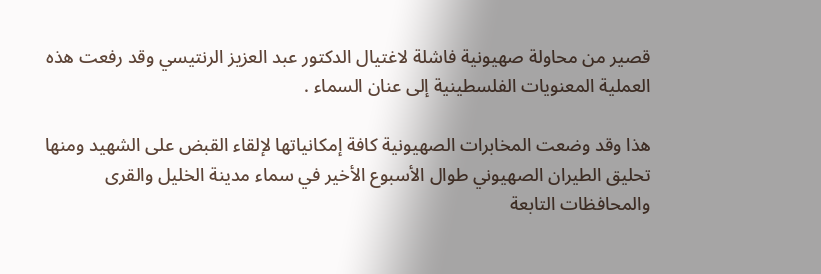قصير من محاولة صهيونية فاشلة لاغتيال الدكتور عبد العزيز الرنتيسي وقد رفعت هذه العملية المعنويات الفلسطينية إلى عنان السماء .

هذا وقد وضعت المخابرات الصهيونية كافة إمكانياتها لإلقاء القبض على الشهيد ومنها تحليق الطيران الصهيوني طوال الأسبوع الأخير في سماء مدينة الخليل والقرى والمحافظات التابعة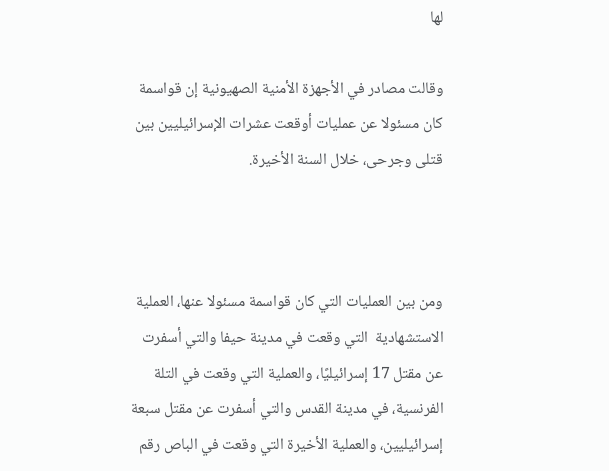لها

وقالت مصادر في الأجهزة الأمنية الصهيونية إن قواسمة كان مسئولا عن عمليات أوقعت عشرات الإسرائيليين بين قتلى وجرحى، خلال السنة الأخيرة.



ومن بين العمليات التي كان قواسمة مسئولا عنها، العملية الاستشهادية  التي وقعت في مدينة حيفا والتي أسفرت عن مقتل 17 إسرائيليًا، والعملية التي وقعت في التلة الفرنسية، في مدينة القدس والتي أسفرت عن مقتل سبعة إسرائيليين، والعملية الأخيرة التي وقعت في الباص رقم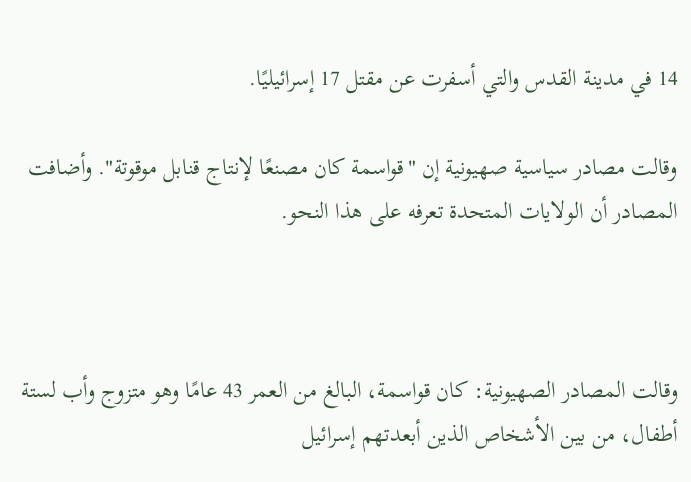14 في مدينة القدس والتي أسفرت عن مقتل 17 إسرائيليًا.

وقالت مصادر سياسية صهيونية إن "قواسمة كان مصنعًا لإنتاج قنابل موقوتة". وأضافت المصادر أن الولايات المتحدة تعرفه على هذا النحو.



وقالت المصادر الصهيونية: كان قواسمة، البالغ من العمر 43 عامًا وهو متزوج وأب لستة أطفال، من بين الأشخاص الذين أبعدتهم إسرائيل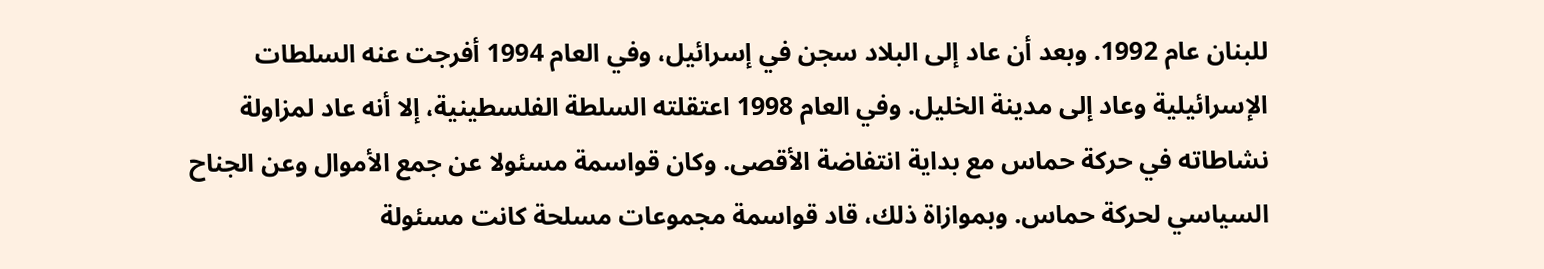للبنان عام 1992. وبعد أن عاد إلى البلاد سجن في إسرائيل، وفي العام 1994 أفرجت عنه السلطات الإسرائيلية وعاد إلى مدينة الخليل. وفي العام 1998 اعتقلته السلطة الفلسطينية، إلا أنه عاد لمزاولة نشاطاته في حركة حماس مع بداية انتفاضة الأقصى. وكان قواسمة مسئولا عن جمع الأموال وعن الجناح السياسي لحركة حماس. وبموازاة ذلك، قاد قواسمة مجموعات مسلحة كانت مسئولة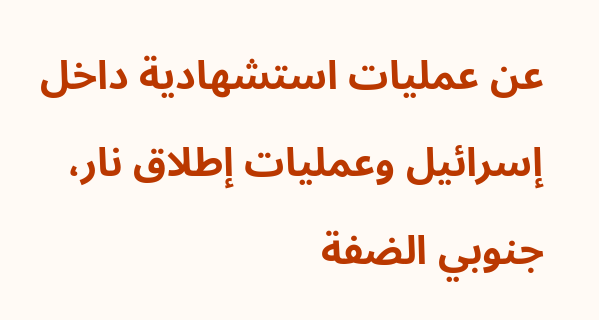عن عمليات استشهادية داخل إسرائيل وعمليات إطلاق نار، جنوبي الضفة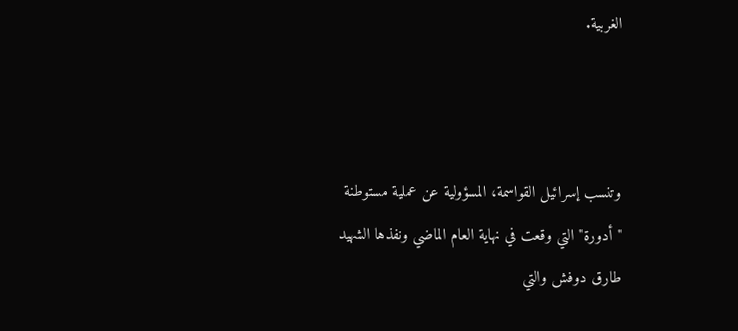الغربية.



وتنسب إسرائيل القواسمة، المسؤولية عن عملية مستوطنة "أدورة" التي وقعت في نهاية العام الماضي ونفذها الشهيد طارق دوفش والتي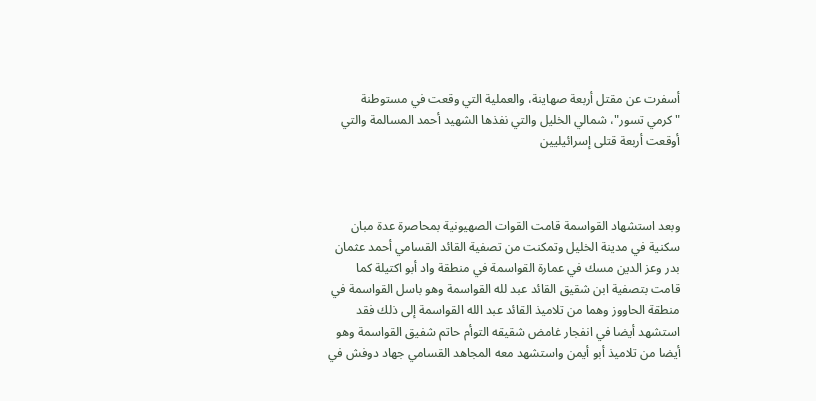أسفرت عن مقتل أربعة صهاينة، والعملية التي وقعت في مستوطنة "كرمي تسور"، شمالي الخليل والتي نفذها الشهيد أحمد المسالمة والتي أوقعت أربعة قتلى إسرائيليين



وبعد استشهاد القواسمة قامت القوات الصهيونية بمحاصرة عدة مبان سكنية في مدينة الخليل وتمكنت من تصفية القائد القسامي أحمد عثمان بدر وعز الدين مسك في عمارة القواسمة في منطقة واد أبو اكتيلة كما قامت بتصفية ابن شقيق القائد عبد لله القواسمة وهو باسل القواسمة في منطقة الحاووز وهما من تلاميذ القائد عبد الله القواسمة إلى ذلك فقد استشهد أيضا في انفجار غامض شقيقه التوأم حاتم شفيق القواسمة وهو أيضا من تلاميذ أبو أيمن واستشهد معه المجاهد القسامي جهاد دوفش في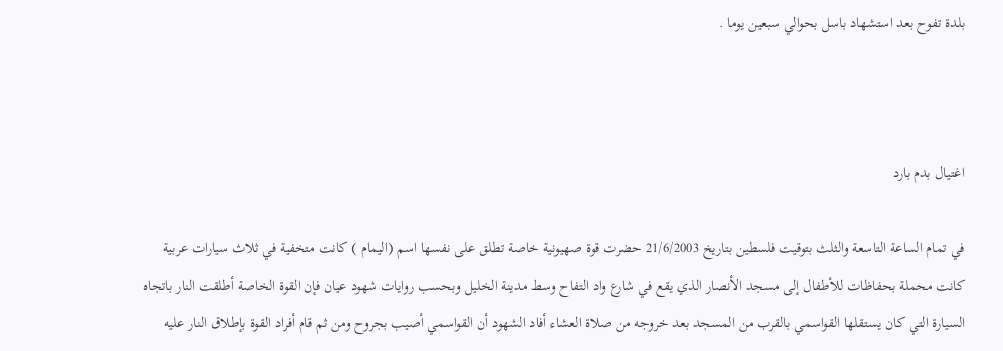بلدة تفوح بعد استشهاد باسل بحوالي سبعين يوما .



اغتيال بدم بارد

في تمام الساعة التاسعة والثلث بتوقيت فلسطين بتاريخ 21/6/2003 حضرت قوة صهيونية خاصة تطلق على نفسها اسم (اليمام ) كانت متخفية في ثلاث سيارات عربية كانت محملة بحفاظات للأطفال إلى مسجد الأنصار الذي يقع في شارع واد التفاح وسط مدينة الخليل وبحسب روايات شهود عيان فإن القوة الخاصة أطلقت النار باتجاه السيارة التي كان يستقلها القواسمي بالقرب من المسجد بعد خروجه من صلاة العشاء أفاد الشهود أن القواسمي أصيب بجروح ومن ثم قام أفراد القوة بإطلاق النار عليه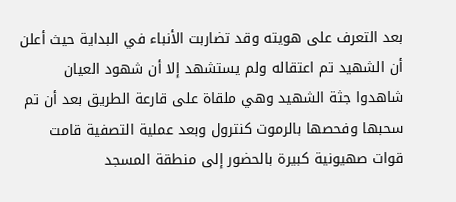بعد التعرف على هويته وقد تضاربت الأنباء في البداية حيث أعلن أن الشهيد تم اعتقاله ولم يستشهد إلا أن شهود العيان شاهدوا جثة الشهيد وهي ملقاة على قارعة الطريق بعد أن تم سحبها وفحصها بالرموت كنترول وبعد عملية التصفية قامت قوات صهيونية كبيرة بالحضور إلى منطقة المسجد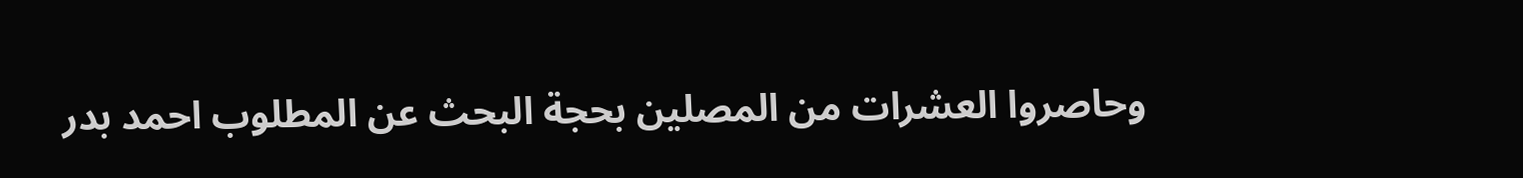وحاصروا العشرات من المصلين بحجة البحث عن المطلوب احمد بدر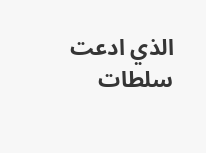الذي ادعت سلطات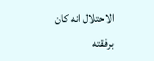الاحتلال انه كان برفقته